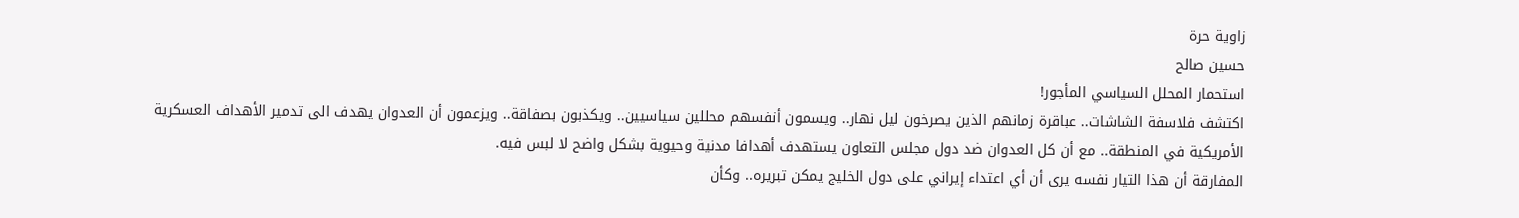زاوية حرة
حسين صالح
استحمار المحلل السياسي المأجور!
اكتشف فلاسفة الشاشات.. عباقرة زمانهم الذين يصرخون ليل نهار.. ويسمون أنفسهم محللين سياسيين.. ويكذبون بصفاقة.. ويزعمون أن العدوان يهدف الى تدمير الأهداف العسكرية الأمريكية في المنطقة.. مع أن كل العدوان ضد دول مجلس التعاون يستهدف أهدافا مدنية وحيوية بشكل واضح لا لبس فيه.
المفارقة أن هذا التيار نفسه يرى أن أي اعتداء إيراني على دول الخليج يمكن تبريره.. وكأن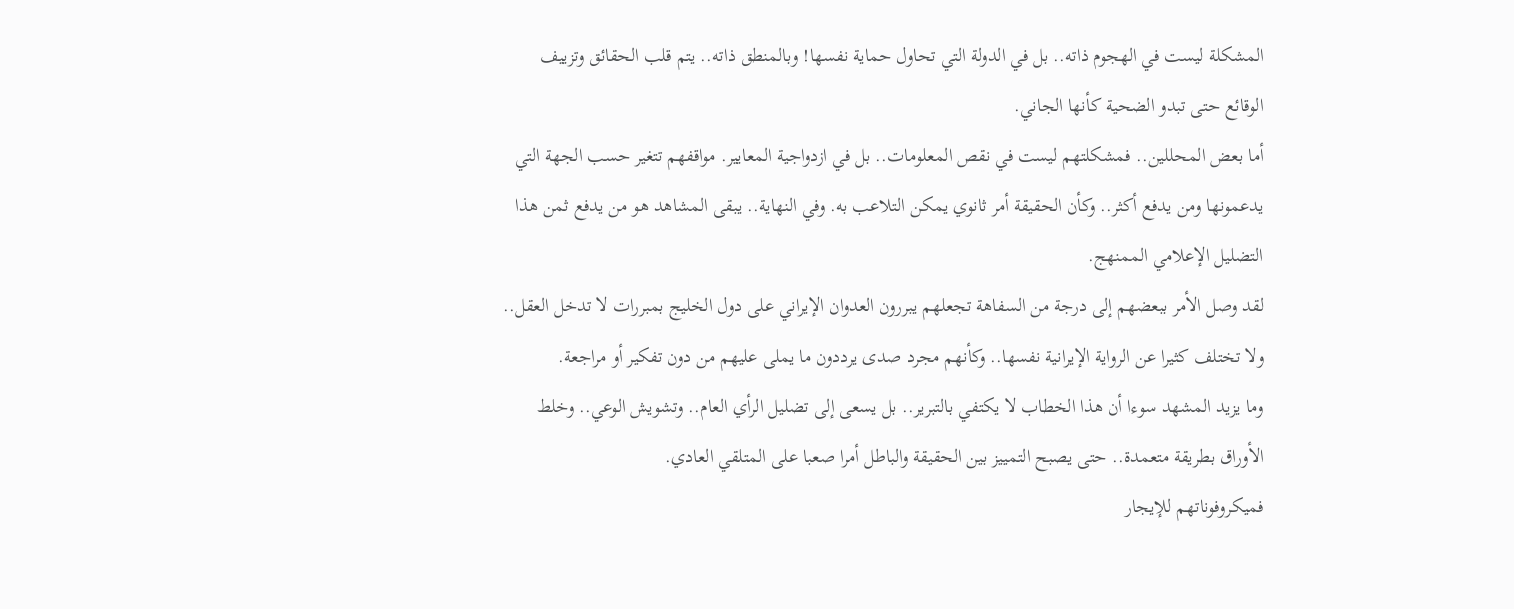المشكلة ليست في الهجوم ذاته.. بل في الدولة التي تحاول حماية نفسها! وبالمنطق ذاته.. يتم قلب الحقائق وتزييف الوقائع حتى تبدو الضحية كأنها الجاني.
أما بعض المحللين.. فمشكلتهم ليست في نقص المعلومات.. بل في ازدواجية المعايير. مواقفهم تتغير حسب الجهة التي يدعمونها ومن يدفع أكثر.. وكأن الحقيقة أمر ثانوي يمكن التلاعب به. وفي النهاية.. يبقى المشاهد هو من يدفع ثمن هذا التضليل الإعلامي الممنهج.
لقد وصل الأمر ببعضهم إلى درجة من السفاهة تجعلهم يبررون العدوان الإيراني على دول الخليج بمبررات لا تدخل العقل.. ولا تختلف كثيرا عن الرواية الإيرانية نفسها.. وكأنهم مجرد صدى يرددون ما يملى عليهم من دون تفكير أو مراجعة.
وما يزيد المشهد سوءا أن هذا الخطاب لا يكتفي بالتبرير.. بل يسعى إلى تضليل الرأي العام.. وتشويش الوعي.. وخلط الأوراق بطريقة متعمدة.. حتى يصبح التمييز بين الحقيقة والباطل أمرا صعبا على المتلقي العادي.
فميكروفوناتهم للإيجار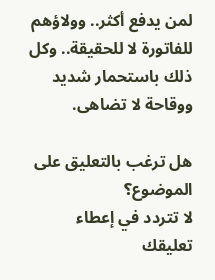لمن يدفع أكثر.. وولاؤهم للفاتورة لا للحقيقة.. وكل ذلك باستحمار شديد ووقاحة لا تضاهى.

هل ترغب بالتعليق على الموضوع؟
لا تتردد في إعطاء تعليقك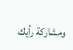ومشاركة رأيك